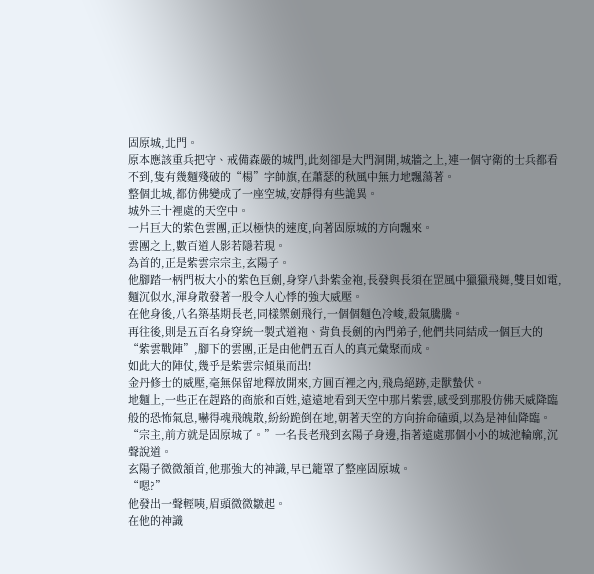固原城,北門。
原本應該重兵把守、戒備森嚴的城門,此刻卻是大門洞開,城牆之上,連一個守衛的士兵都看不到,隻有幾麵殘破的“楊”字帥旗,在蕭瑟的秋風中無力地飄蕩著。
整個北城,都仿佛變成了一座空城,安靜得有些詭異。
城外三十裡處的天空中。
一片巨大的紫色雲團,正以極快的速度,向著固原城的方向飄來。
雲團之上,數百道人影若隱若現。
為首的,正是紫雲宗宗主,玄陽子。
他腳踏一柄門板大小的紫色巨劍,身穿八卦紫金袍,長發與長須在罡風中獵獵飛舞,雙目如電,麵沉似水,渾身散發著一股令人心悸的強大威壓。
在他身後,八名築基期長老,同樣禦劍飛行,一個個麵色冷峻,殺氣騰騰。
再往後,則是五百名身穿統一製式道袍、背負長劍的內門弟子,他們共同結成一個巨大的“紫雲戰陣”,腳下的雲團,正是由他們五百人的真元彙聚而成。
如此大的陣仗,幾乎是紫雲宗傾巢而出!
金丹修士的威壓,毫無保留地釋放開來,方圓百裡之內,飛鳥絕跡,走獸蟄伏。
地麵上,一些正在趕路的商旅和百姓,遠遠地看到天空中那片紫雲,感受到那股仿佛天威降臨般的恐怖氣息,嚇得魂飛魄散,紛紛跪倒在地,朝著天空的方向拚命磕頭,以為是神仙降臨。
“宗主,前方就是固原城了。”一名長老飛到玄陽子身邊,指著遠處那個小小的城池輪廓,沉聲說道。
玄陽子微微頷首,他那強大的神識,早已籠罩了整座固原城。
“嗯?”
他發出一聲輕咦,眉頭微微皺起。
在他的神識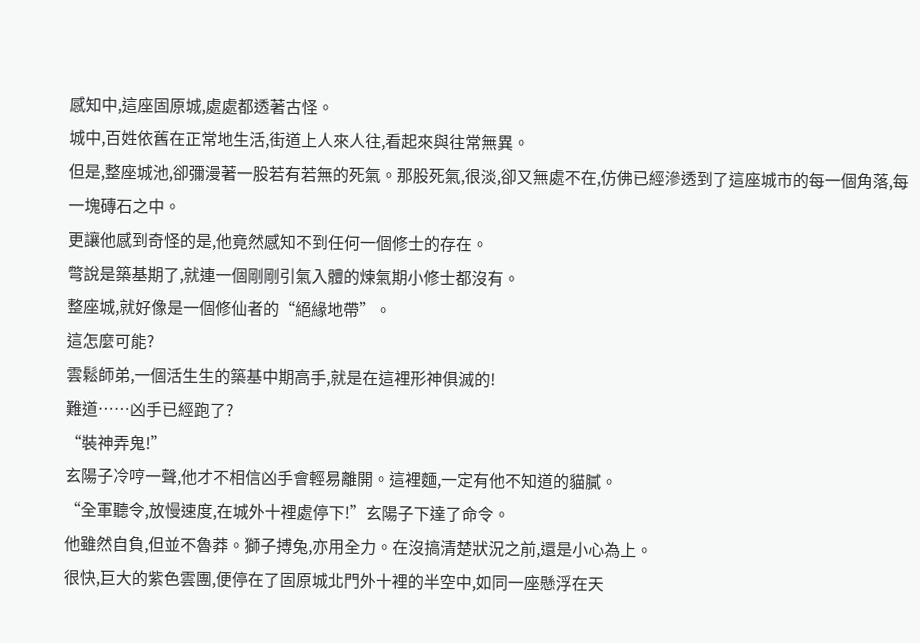感知中,這座固原城,處處都透著古怪。
城中,百姓依舊在正常地生活,街道上人來人往,看起來與往常無異。
但是,整座城池,卻彌漫著一股若有若無的死氣。那股死氣,很淡,卻又無處不在,仿佛已經滲透到了這座城市的每一個角落,每一塊磚石之中。
更讓他感到奇怪的是,他竟然感知不到任何一個修士的存在。
彆說是築基期了,就連一個剛剛引氣入體的煉氣期小修士都沒有。
整座城,就好像是一個修仙者的“絕緣地帶”。
這怎麼可能?
雲鬆師弟,一個活生生的築基中期高手,就是在這裡形神俱滅的!
難道……凶手已經跑了?
“裝神弄鬼!”
玄陽子冷哼一聲,他才不相信凶手會輕易離開。這裡麵,一定有他不知道的貓膩。
“全軍聽令,放慢速度,在城外十裡處停下!”玄陽子下達了命令。
他雖然自負,但並不魯莽。獅子搏兔,亦用全力。在沒搞清楚狀況之前,還是小心為上。
很快,巨大的紫色雲團,便停在了固原城北門外十裡的半空中,如同一座懸浮在天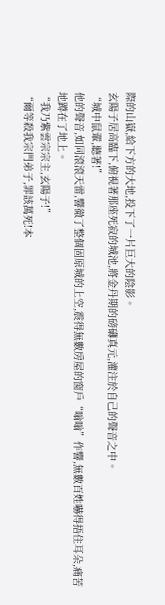際的山嶽,給下方的大地,投下了一片巨大的陰影。
玄陽子居高臨下,俯視著那座死寂的城池,將金丹期的磅礴真元,灌注於自己的聲音之中。
“城中鼠輩,聽著!”
他的聲音,如同滾滾天雷,響徹了整個固原城的上空,震得無數房屋的窗戶“嗡嗡”作響,無數百姓嚇得捂住耳朵,痛苦地蹲在了地上。
“我乃紫雲宗宗主,玄陽子!”
“爾等殺我宗門弟子,罪該萬死!本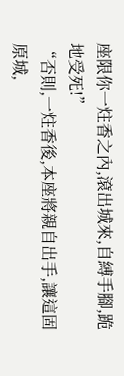座限你一炷香之內,滾出城來,自縛手腳,跪地受死!”
“否則,一炷香後,本座將親自出手,讓這固原城,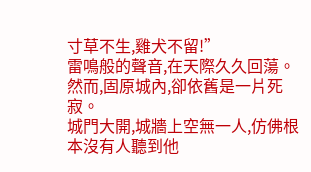寸草不生,雞犬不留!”
雷鳴般的聲音,在天際久久回蕩。
然而,固原城內,卻依舊是一片死寂。
城門大開,城牆上空無一人,仿佛根本沒有人聽到他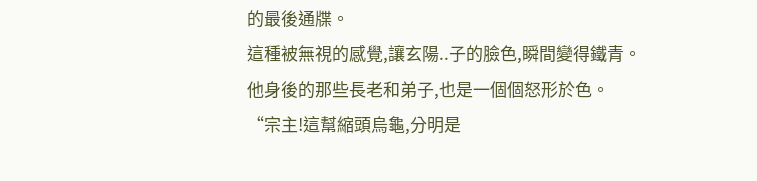的最後通牒。
這種被無視的感覺,讓玄陽..子的臉色,瞬間變得鐵青。
他身後的那些長老和弟子,也是一個個怒形於色。
“宗主!這幫縮頭烏龜,分明是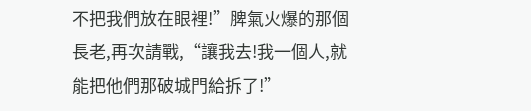不把我們放在眼裡!”脾氣火爆的那個長老,再次請戰,“讓我去!我一個人,就能把他們那破城門給拆了!”